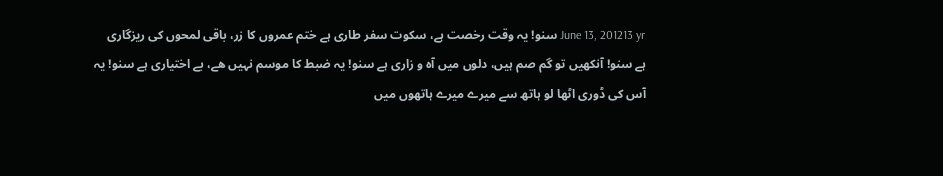June 13, 201213 yr سنو! یہ وقت رخصت ہے، سکوت سفر طاری ہے ختم عمروں کا زر، باقی لمحوں کی ریزگاری ہے سنو! آنکھیں تو گم صم ہیں، دلوں میں آہ و زاری ہے سنو! یہ ضبط کا موسم نہیں ھے، بے اختیاری ہے سنو! یہ آس کی ڈوری اٹھا لو ہاتھ سے میرے میرے ہاتھوں میں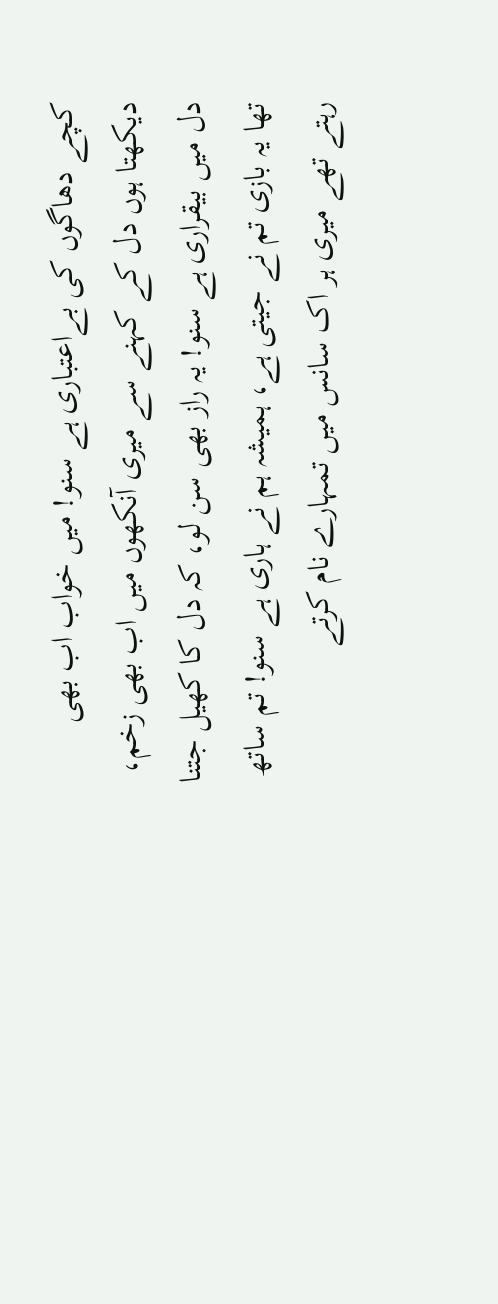کچے دھاگوں کی بےاعتباری ہے سنو! میں خواب اب بھی دیکھتا ہوں دل کے کہنے سے میری آنکھوں میں اب بھی زخم، دل میں بیقراری ہے سنو! یہ راز بھی سن لو، کہ دل کا کھیل جتنا تھا یہ بازی تم نے جیتی ہے، ہمیشہ ہم نے ہاری ہے سنو! تم ساتھ رہتے تھے میری ہر اک سانس میں تمہارے نام کرتے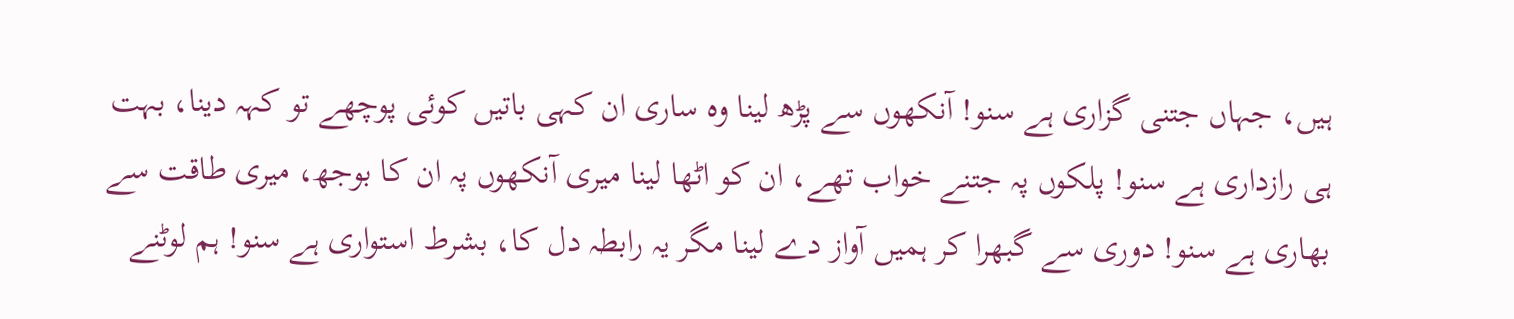ہیں، جہاں جتنی گزاری ہے سنو! آنکھوں سے پڑھ لینا وہ ساری ان کہی باتیں کوئی پوچھے تو کہہ دینا، بہت ہی رازداری ہے سنو! پلکوں پہ جتنے خواب تھے، ان کو اٹھا لینا میری آنکھوں پہ ان کا بوجھ، میری طاقت سے بھاری ہے سنو! دوری سے گبھرا کر ہمیں آواز دے لینا مگر یہ رابطہ دل کا، بشرط استواری ہے سنو! ہم لوٹنے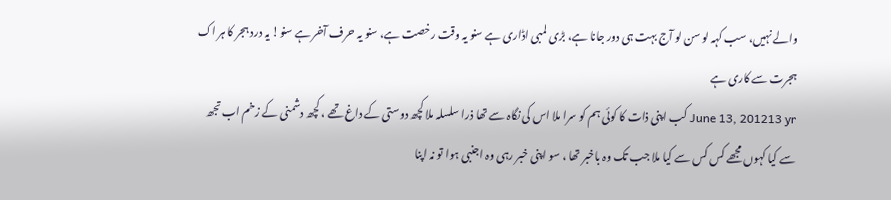والے نہیں، سب کہہ لو سن لو آج بہت ہی دور جانا ہے، بڑی لمبی اڈاری ہے سنو یہ وقت رخصت ہے، سنو یہ حرف آخر ہے سنو! یہ درد ہجر کا ہر اک ہجرت سے کاری ہے
June 13, 201213 yr کب اپنی ذات کا کوئی ہم کو سرا ملا اس کی نگاہ سے تھا ذرا سلسلہ ملا کچھ دوستی کے داغ تھے ، کچھ دشمنی کے زخم اب تجھ سے کیا کہوں مجھے کس کس سے کیا ملا جب تک وہ باخبر تھا ، سو اپنی خبر رہی وہ اجنبی ہوا تو نہ اپنا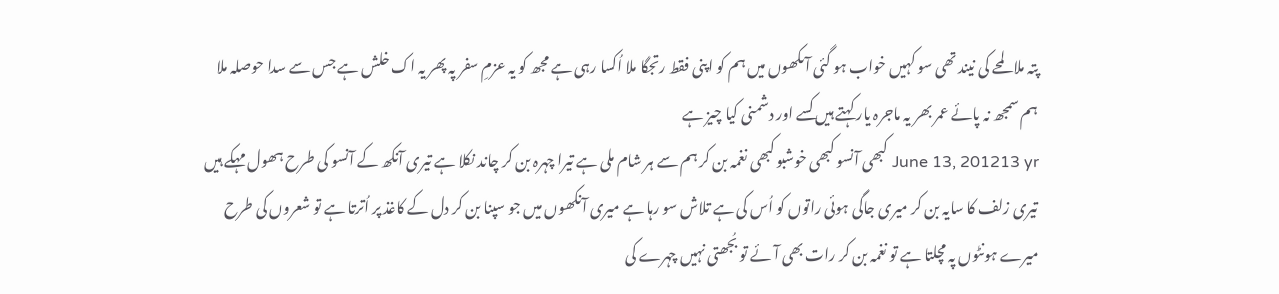پتہ ملا لمحے کی نیند تھی سو کہیں خواب ہو گئی آںکھوں میں ہم کو اپنی فقط رتجگا ملا اُکسا رہی ہے مجھ کو یہ عزمِ سفر پہ پھر یہ اک خلش ہے جس سے سدا حوصلہ ملا ہم سمجھ نہ پائے عمر بھر یہ ماجرہ یار کہتے ہیں کسے اور دشمنی کیا چیز ہے
June 13, 201213 yr کبھی آنسو کبھی خوشبو کبھی نغمہ بن کر ہم سے ہر شام ملی ہے تیرا چہرہ بن کر چاند نکلا ہے تیری آنکھ کے آنسو کی طرح ہھول مہکے ہیں تیری زلف کا سایہ بن کر میری جاگی ہوئی راتوں کو اُس کی ہے تلاش سو رہا ہے میری آنکھوں میں جو سپنا بن کر دل کے کاغذ پر اُترتا ہے تو شعروں کی طرح میرے ہونٹوں پہ مچلتا ہے تو نغمہ بن کر رات بھی آئے تو بُجھتی نہیں چہرے کی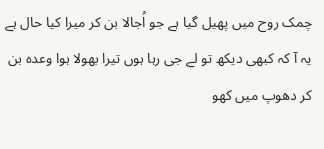چمک روح میں پھیل گیا ہے جو اُجالا بن کر میرا کیا حال ہے یہ آ کہ کبھی دیکھ تو لے جی رہا ہوں تیرا بھولا ہوا وعدہ بن کر دھوپ میں کھو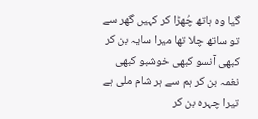گیا وہ ہاتھ چُھڑا کر کہیں گھر سے تو ساتھ چلا تھا میرا سایہ بن کر کبھی آنسو کبھی خوشبو کبھی نغمہ بن کر ہم سے ہر شام ملی ہے تیرا چہرہ بن کر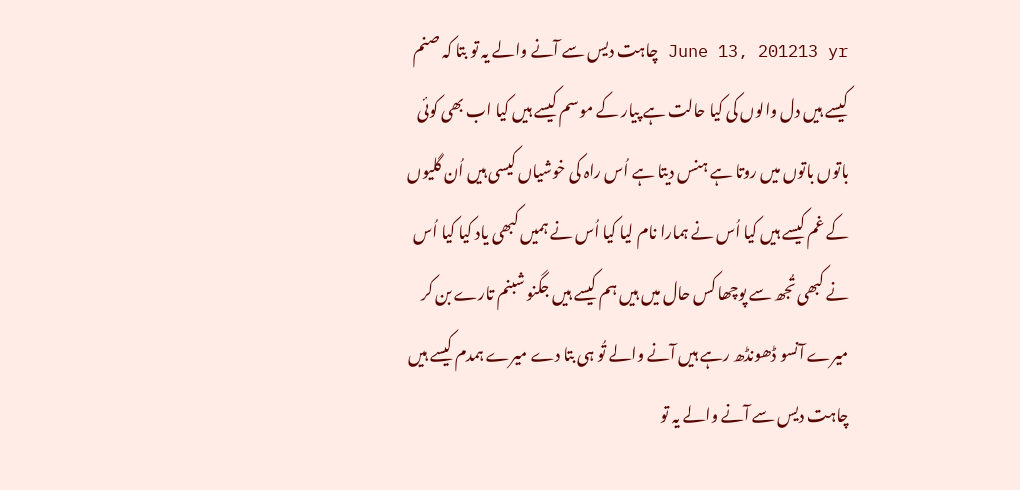June 13, 201213 yr چاہت دیس سے آنے والے یہ تو بتا کہ صنم کیسے ہیں دل والوں کی کیا حالت ہے پیار کے موسم کیسے ہیں کیا اب بھی کوئی باتوں باتوں میں روتا ہے ہنس دیتا ہے اُس راہ کی خوشیاں کیسی ہیں اُن گلیوں کے غم کیسے ہیں کیا اُس نے ہمارا نام لیا کیا اُس نے ہمیں کبھی یاد کیا کیا اُس نے کبھی تُجھ سے پوچھا کس حال میں ہیں ہم کیسے ہیں جگنو شبنم تارے بن کر میرے آنسو ڈھونڈھ رہے ہیں آنے والے تُو ہی بتا دے میرے ہمدم کیسے ہیں چاہت دیس سے آنے والے یہ تو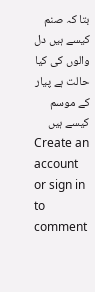بتا کہ صنم کیسے ہیں دل والوں کی کیا حالت ہے پیار کے موسم کیسے ہیں
Create an account or sign in to comment